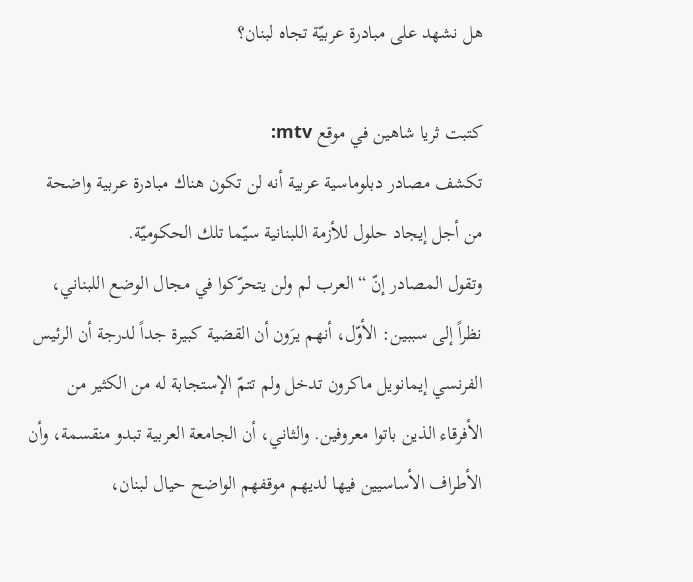هل نشهد على مبادرة عربيّة تجاه لبنان؟

كتبت ثريا شاهين في موقع mtv:
تكشف مصادر دبلوماسية عربية أنه لن تكون هناك مبادرة عربية واضحة من أجل إيجاد حلول للأزمة اللبنانية سيّما تلك الحكوميّة.
وتقول المصادر إنّ “العرب لم ولن يتحرّكوا في مجال الوضع اللبناني، نظراً إلى سببين: الأوّل، أنهم يرَون أن القضية كبيرة جداً لدرجة أن الرئيس الفرنسي إيمانويل ماكرون تدخل ولم تتمّ الإستجابة له من الكثير من الأفرقاء الذين باتوا معروفين. والثاني، أن الجامعة العربية تبدو منقسمة، وأن الأطراف الأساسيين فيها لديهم موقفهم الواضح حيال لبنان،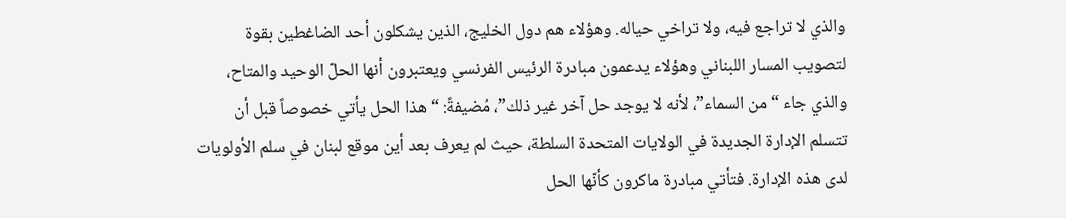والذي لا تراجع فيه، ولا تراخي حياله. وهؤلاء هم دول الخليج، الذين يشكلون أحد الضاغطين بقوة لتصويب المسار اللبناني وهؤلاء يدعمون مبادرة الرئيس الفرنسي ويعتبرون أنها الحلّ الوحيد والمتاح، والذي جاء “من السماء”، لأنه لا يوجد حل آخر غير ذلك”، مُضيفةً: “هذا الحل يأتي خصوصاً قبل أن تتسلم الإدارة الجديدة في الولايات المتحدة السلطة، حيث لم يعرف بعد أين موقع لبنان في سلم الأولويات لدى هذه الإدارة. فتأتي مبادرة ماكرون كأنّها الحل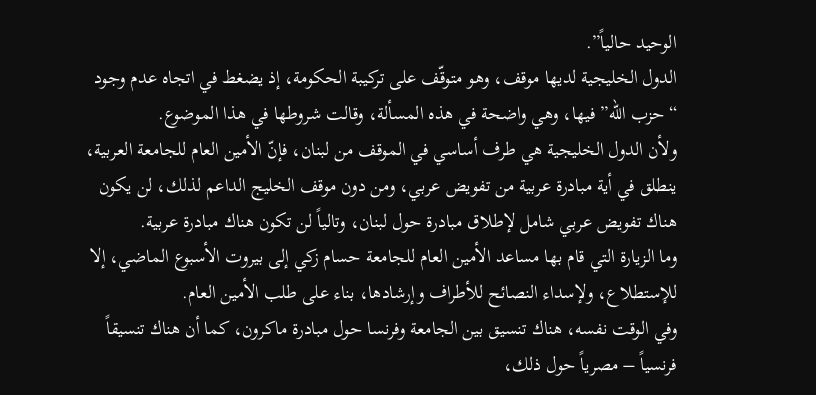الوحيد حالياً”.
الدول الخليجية لديها موقف، وهو متوقّف على تركيبة الحكومة، إذ يضغط في اتجاه عدم وجود “حزب الله” فيها، وهي واضحة في هذه المسألة، وقالت شروطها في هذا الموضوع.
ولأن الدول الخليجية هي طرف أساسي في الموقف من لبنان، فإنّ الأمين العام للجامعة العربية، ينطلق في أية مبادرة عربية من تفويض عربي، ومن دون موقف الخليج الداعم لذلك، لن يكون هناك تفويض عربي شامل لإطلاق مبادرة حول لبنان، وتالياً لن تكون هناك مبادرة عربية.
وما الزيارة التي قام بها مساعد الأمين العام للجامعة حسام زكي إلى بيروت الأسبوع الماضي، إلا للإستطلاع، ولإسداء النصائح للأطراف وإرشادها، بناء على طلب الأمين العام.
وفي الوقت نفسه، هناك تنسيق بين الجامعة وفرنسا حول مبادرة ماكرون، كما أن هناك تنسيقاً فرنسياً – مصرياً حول ذلك،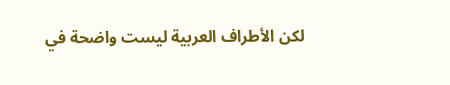لكن الأطراف العربية ليست واضحة في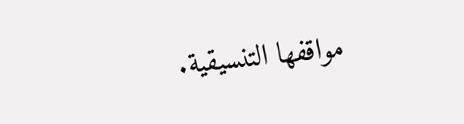مواقفها التنسيقية.